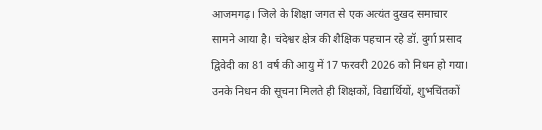आजमगढ़। जिले के शिक्षा जगत से एक अत्यंत दुखद समाचार सामने आया है। चंदेश्वर क्षेत्र की शैक्षिक पहचान रहे डॉ. दुर्गा प्रसाद द्विवेदी का 81 वर्ष की आयु में 17 फरवरी 2026 को निधन हो गया। उनके निधन की सूचना मिलते ही शिक्षकों, विद्यार्थियों, शुभचिंतकों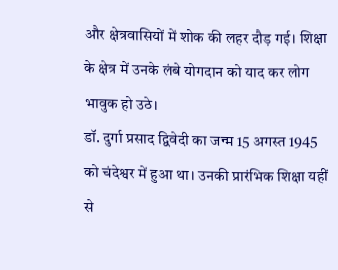और क्षेत्रवासियों में शोक की लहर दौड़ गई। शिक्षा के क्षेत्र में उनके लंबे योगदान को याद कर लोग भावुक हो उठे।
डॉ. दुर्गा प्रसाद द्विवेदी का जन्म 15 अगस्त 1945 को चंदेश्वर में हुआ था। उनकी प्रारंभिक शिक्षा यहीं से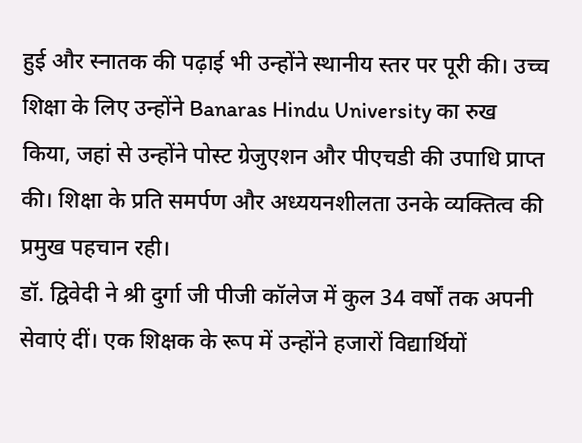हुई और स्नातक की पढ़ाई भी उन्होंने स्थानीय स्तर पर पूरी की। उच्च शिक्षा के लिए उन्होंने Banaras Hindu University का रुख किया, जहां से उन्होंने पोस्ट ग्रेजुएशन और पीएचडी की उपाधि प्राप्त की। शिक्षा के प्रति समर्पण और अध्ययनशीलता उनके व्यक्तित्व की प्रमुख पहचान रही।
डॉ. द्विवेदी ने श्री दुर्गा जी पीजी कॉलेज में कुल 34 वर्षों तक अपनी सेवाएं दीं। एक शिक्षक के रूप में उन्होंने हजारों विद्यार्थियों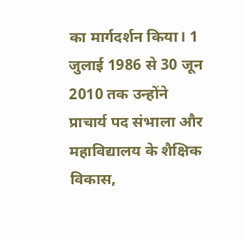का मार्गदर्शन किया। 1 जुलाई 1986 से 30 जून 2010 तक उन्होंने प्राचार्य पद संभाला और महाविद्यालय के शैक्षिक विकास,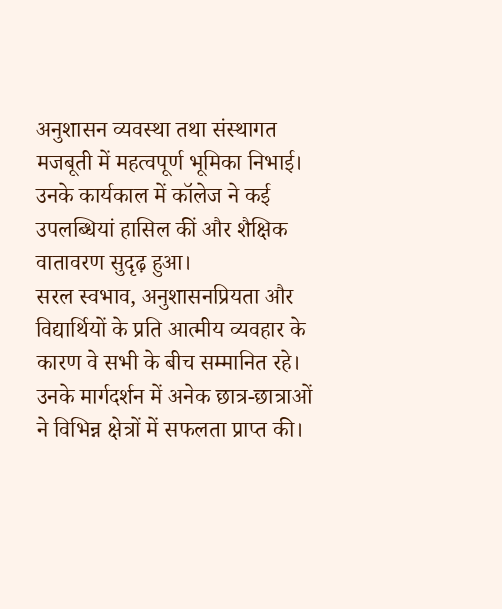अनुशासन व्यवस्था तथा संस्थागत मजबूती में महत्वपूर्ण भूमिका निभाई। उनके कार्यकाल में कॉलेज ने कई उपलब्धियां हासिल कीं और शैक्षिक वातावरण सुदृढ़ हुआ।
सरल स्वभाव, अनुशासनप्रियता और विद्यार्थियों के प्रति आत्मीय व्यवहार के कारण वे सभी के बीच सम्मानित रहे। उनके मार्गदर्शन में अनेक छात्र-छात्राओं ने विभिन्न क्षेत्रों में सफलता प्राप्त की।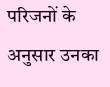परिजनों के अनुसार उनका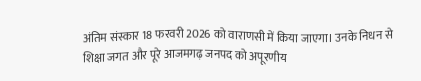अंतिम संस्कार 18 फरवरी 2026 को वाराणसी में किया जाएगा। उनके निधन से शिक्षा जगत और पूरे आजमगढ़ जनपद को अपूरणीय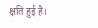क्षति हुई है।